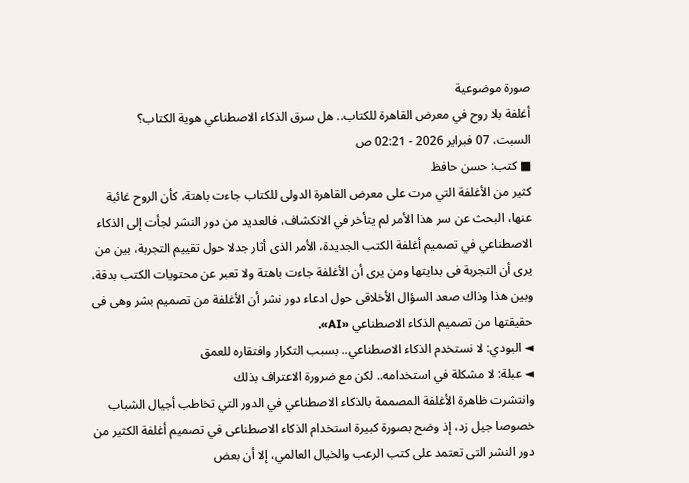صورة موضوعية
أغلفة بلا روح في معرض القاهرة للكتاب.. هل سرق الذكاء الاصطناعي هوية الكتاب؟
السبت، 07 فبراير 2026 - 02:21 ص
■ كتب: حسن حافظ
كثير من الأغلفة التي مرت على معرض القاهرة الدولى للكتاب جاءت باهتة، كأن الروح غائبة عنها، البحث عن سر هذا الأمر لم يتأخر في الانكشاف، فالعديد من دور النشر لجأت إلى الذكاء الاصطناعي في تصميم أغلفة الكتب الجديدة، الأمر الذى أثار جدلا حول تقييم التجربة، بين من يرى أن التجربة فى بدايتها ومن يرى أن الأغلفة جاءت باهتة ولا تعبر عن محتويات الكتب بدقة، وبين هذا وذاك صعد السؤال الأخلاقى حول ادعاء دور نشر أن الأغلفة من تصميم بشر وهى فى حقيقتها من تصميم الذكاء الاصطناعي «AI».
◄ البودي: لا نستخدم الذكاء الاصطناعي.. بسبب التكرار وافتقاره للعمق
◄ عبلة: لا مشكلة في استخدامه.. لكن مع ضرورة الاعتراف بذلك
وانتشرت ظاهرة الأغلفة المصممة بالذكاء الاصطناعي في الدور التي تخاطب أجيال الشباب خصوصا جيل زد، إذ وضح بصورة كبيرة استخدام الذكاء الاصطناعى في تصميم أغلفة الكثير من دور النشر التى تعتمد على كتب الرعب والخيال العالمي، إلا أن بعض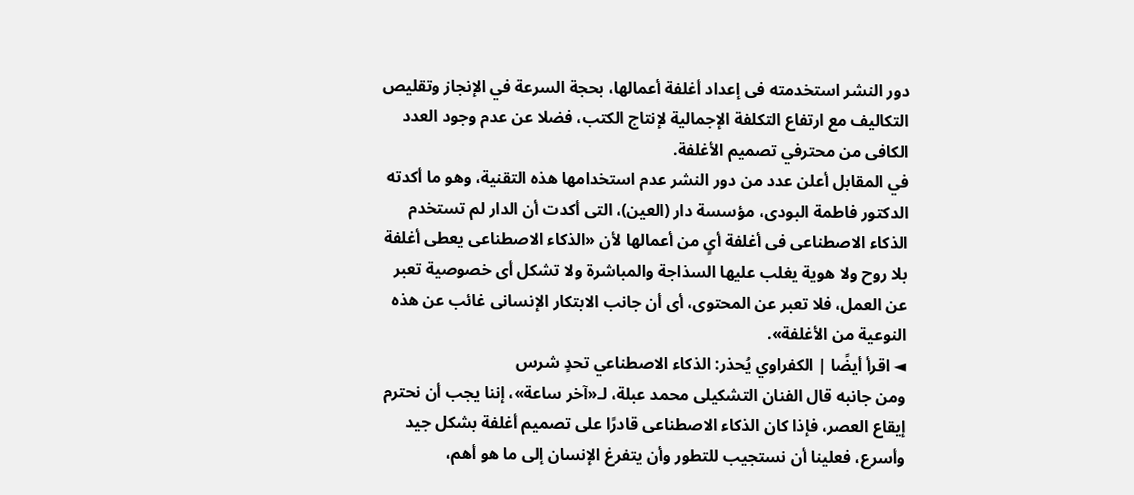دور النشر استخدمته فى إعداد أغلفة أعمالها، بحجة السرعة في الإنجاز وتقليص التكاليف مع ارتفاع التكلفة الإجمالية لإنتاج الكتب، فضلا عن عدم وجود العدد الكافى من محترفي تصميم الأغلفة.
في المقابل أعلن عدد من دور النشر عدم استخدامها هذه التقنية، وهو ما أكدته الدكتور فاطمة البودى، مؤسسة دار (العين)، التى أكدت أن الدار لم تستخدم الذكاء الاصطناعى فى أغلفة أىٍ من أعمالها لأن «الذكاء الاصطناعى يعطى أغلفة بلا روح ولا هوية يغلب عليها السذاجة والمباشرة ولا تشكل أى خصوصية تعبر عن العمل، فلا تعبر عن المحتوى، أى أن جانب الابتكار الإنسانى غائب عن هذه النوعية من الأغلفة».
◄ اقرأ أيضًا | الكفراوي يُحذر: الذكاء الاصطناعي تحدٍ شرس
ومن جانبه قال الفنان التشكيلى محمد عبلة، لـ«آخر ساعة»، إننا يجب أن نحترم إيقاع العصر، فإذا كان الذكاء الاصطناعى قادرًا على تصميم أغلفة بشكل جيد وأسرع، فعلينا أن نستجيب للتطور وأن يتفرغ الإنسان إلى ما هو أهم،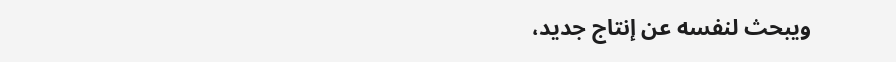ويبحث لنفسه عن إنتاج جديد،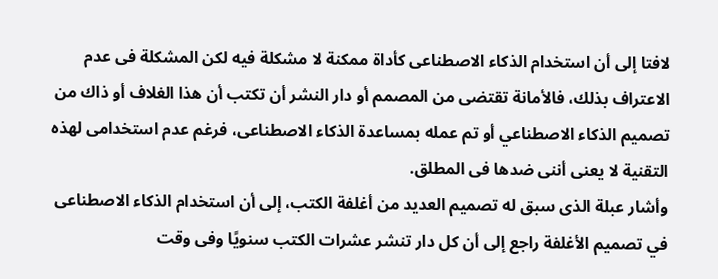لافتا إلى أن استخدام الذكاء الاصطناعى كأداة ممكنة لا مشكلة فيه لكن المشكلة فى عدم الاعتراف بذلك، فالأمانة تقتضى من المصمم أو دار النشر أن تكتب أن هذا الغلاف أو ذاك من تصميم الذكاء الاصطناعي أو تم عمله بمساعدة الذكاء الاصطناعى، فرغم عدم استخدامى لهذه التقنية لا يعنى أننى ضدها فى المطلق.
وأشار عبلة الذى سبق له تصميم العديد من أغلفة الكتب، إلى أن استخدام الذكاء الاصطناعى في تصميم الأغلفة راجع إلى أن كل دار تنشر عشرات الكتب سنويًا وفى وقت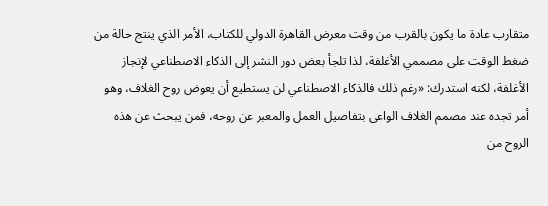متقارب عادة ما يكون بالقرب من وقت معرض القاهرة الدولي للكتاب، الأمر الذي ينتج حالة من ضغط الوقت على مصممي الأغلفة، لذا تلجأ بعض دور النشر إلى الذكاء الاصطناعي لإنجاز الأغلفة، لكنه استدرك: «رغم ذلك فالذكاء الاصطناعي لن يستطيع أن يعوض روح الغلاف، وهو أمر تجده عند مصمم الغلاف الواعى بتفاصيل العمل والمعبر عن روحه، فمن يبحث عن هذه الروح من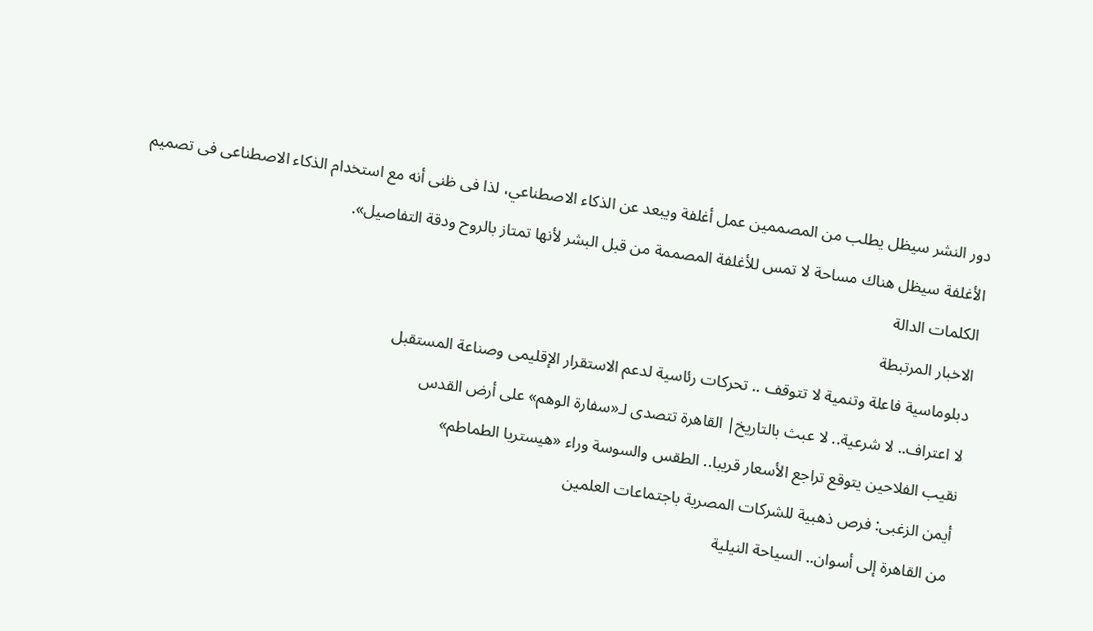دور النشر سيظل يطلب من المصممين عمل أغلفة ويبعد عن الذكاء الاصطناعي، لذا فى ظنى أنه مع استخدام الذكاء الاصطناعى فى تصميم الأغلفة سيظل هناك مساحة لا تمس للأغلفة المصممة من قبل البشر لأنها تمتاز بالروح ودقة التفاصيل».
الكلمات الدالة
الاخبار المرتبطة
دبلوماسية فاعلة وتنمية لا تتوقف .. تحركات رئاسية لدعم الاستقرار الإقليمى وصناعة المستقبل
لا اعتراف.. لا شرعية.. لا عبث بالتاريخ| القاهرة تتصدى لـ«سفارة الوهم» على أرض القدس
نقيب الفلاحين يتوقع تراجع الأسعار قريبا.. الطقس والسوسة وراء «هيستريا الطماطم»
أيمن الزغبى: فرص ذهبية للشركات المصرية باجتماعات العلمين
من القاهرة إلى أسوان.. السياحة النيلية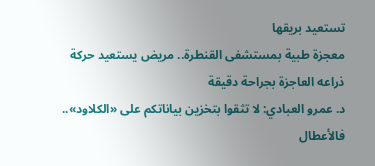تستعيد بريقها
معجزة طبية بمستشفى القنطرة.. مريض يستعيد حركة ذراعه العاجزة بجراحة دقيقة
د. عمرو العبادي: لا تثقوا بتخزين بياناتكم على «الكلاود».. فالأعطال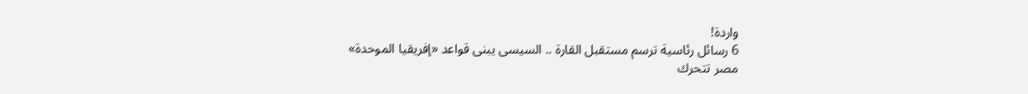واردة!
6 رسائل رئاسية ترسم مستقبل القارة .. السيسى يبنى قواعد «إفريقيا الموحدة»
مصر تتحرك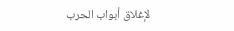لإغلاق أبواب الحرب